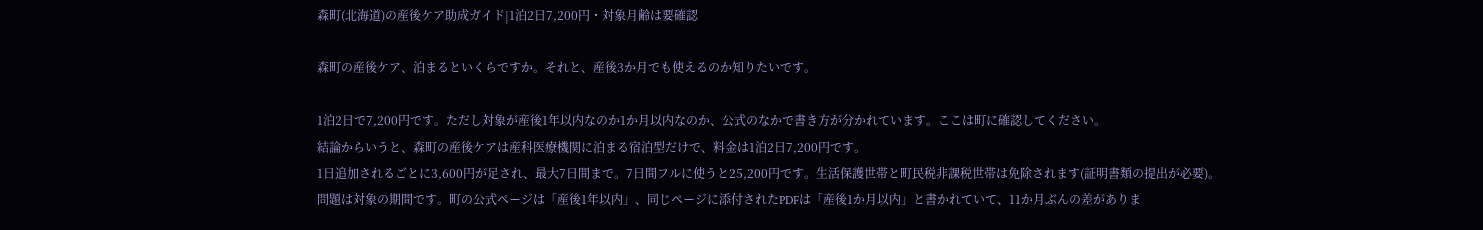森町(北海道)の産後ケア助成ガイド|1泊2日7,200円・対象月齢は要確認

森町の産後ケア、泊まるといくらですか。それと、産後3か月でも使えるのか知りたいです。

1泊2日で7,200円です。ただし対象が産後1年以内なのか1か月以内なのか、公式のなかで書き方が分かれています。ここは町に確認してください。
結論からいうと、森町の産後ケアは産科医療機関に泊まる宿泊型だけで、料金は1泊2日7,200円です。
1日追加されるごとに3,600円が足され、最大7日間まで。7日間フルに使うと25,200円です。生活保護世帯と町民税非課税世帯は免除されます(証明書類の提出が必要)。
問題は対象の期間です。町の公式ページは「産後1年以内」、同じページに添付されたPDFは「産後1か月以内」と書かれていて、11か月ぶんの差がありま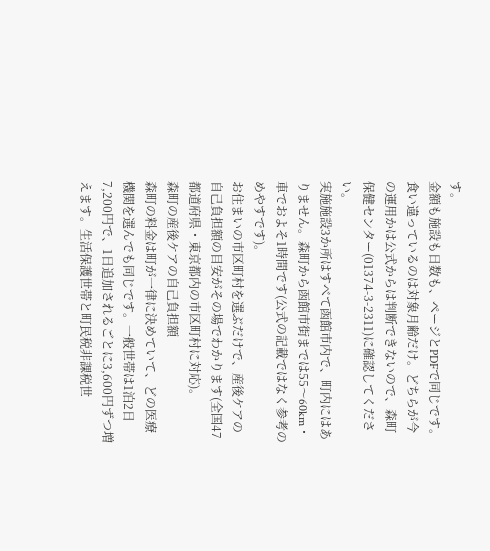す。
金額も施設も日数も、ページとPDFで同じです。食い違っているのは対象月齢だけ。どちらが今の運用かは公式からは判断できないので、森町保健センター(01374-3-2311)に確認してください。
実施施設3か所はすべて函館市内で、町内にはありません。森町から函館市街までは55〜60km・車でおよそ1時間です(公式の記載ではなく参考のめやすです)。
お住まいの市区町村を選ぶだけで、産後ケアの自己負担額の目安がその場でわかります(全国47都道府県・東京都内の市区町村に対応)。
森町の産後ケアの自己負担額
森町の料金は町が一律に決めていて、どの医療機関を選んでも同じです。一般世帯は1泊2日7,200円で、1日追加されるごとに3,600円ずつ増えます。生活保護世帯と町民税非課税世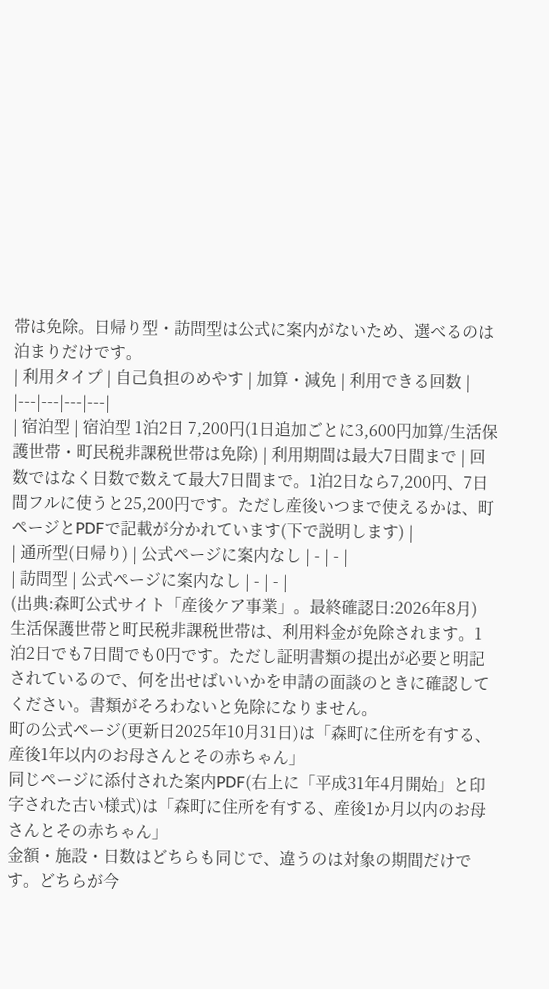帯は免除。日帰り型・訪問型は公式に案内がないため、選べるのは泊まりだけです。
| 利用タイプ | 自己負担のめやす | 加算・減免 | 利用できる回数 |
|---|---|---|---|
| 宿泊型 | 宿泊型 1泊2日 7,200円(1日追加ごとに3,600円加算/生活保護世帯・町民税非課税世帯は免除) | 利用期間は最大7日間まで | 回数ではなく日数で数えて最大7日間まで。1泊2日なら7,200円、7日間フルに使うと25,200円です。ただし産後いつまで使えるかは、町ページとPDFで記載が分かれています(下で説明します) |
| 通所型(日帰り) | 公式ページに案内なし | - | - |
| 訪問型 | 公式ページに案内なし | - | - |
(出典:森町公式サイト「産後ケア事業」。最終確認日:2026年8月)
生活保護世帯と町民税非課税世帯は、利用料金が免除されます。1泊2日でも7日間でも0円です。ただし証明書類の提出が必要と明記されているので、何を出せばいいかを申請の面談のときに確認してください。書類がそろわないと免除になりません。
町の公式ページ(更新日2025年10月31日)は「森町に住所を有する、産後1年以内のお母さんとその赤ちゃん」
同じページに添付された案内PDF(右上に「平成31年4月開始」と印字された古い様式)は「森町に住所を有する、産後1か月以内のお母さんとその赤ちゃん」
金額・施設・日数はどちらも同じで、違うのは対象の期間だけです。どちらが今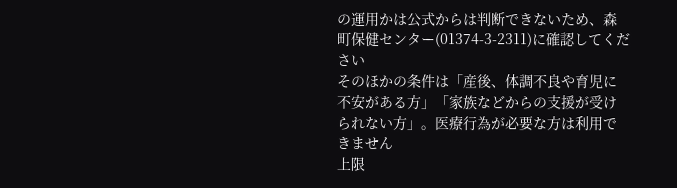の運用かは公式からは判断できないため、森町保健センター(01374-3-2311)に確認してください
そのほかの条件は「産後、体調不良や育児に不安がある方」「家族などからの支援が受けられない方」。医療行為が必要な方は利用できません
上限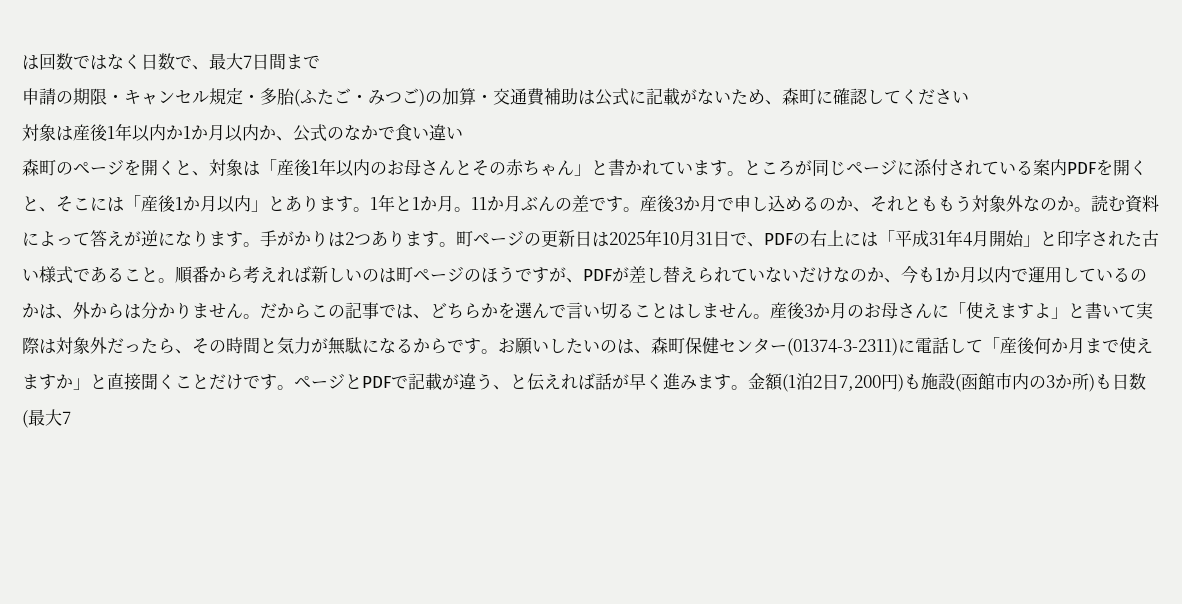は回数ではなく日数で、最大7日間まで
申請の期限・キャンセル規定・多胎(ふたご・みつご)の加算・交通費補助は公式に記載がないため、森町に確認してください
対象は産後1年以内か1か月以内か、公式のなかで食い違い
森町のページを開くと、対象は「産後1年以内のお母さんとその赤ちゃん」と書かれています。ところが同じページに添付されている案内PDFを開くと、そこには「産後1か月以内」とあります。1年と1か月。11か月ぶんの差です。産後3か月で申し込めるのか、それとももう対象外なのか。読む資料によって答えが逆になります。手がかりは2つあります。町ページの更新日は2025年10月31日で、PDFの右上には「平成31年4月開始」と印字された古い様式であること。順番から考えれば新しいのは町ページのほうですが、PDFが差し替えられていないだけなのか、今も1か月以内で運用しているのかは、外からは分かりません。だからこの記事では、どちらかを選んで言い切ることはしません。産後3か月のお母さんに「使えますよ」と書いて実際は対象外だったら、その時間と気力が無駄になるからです。お願いしたいのは、森町保健センター(01374-3-2311)に電話して「産後何か月まで使えますか」と直接聞くことだけです。ページとPDFで記載が違う、と伝えれば話が早く進みます。金額(1泊2日7,200円)も施設(函館市内の3か所)も日数(最大7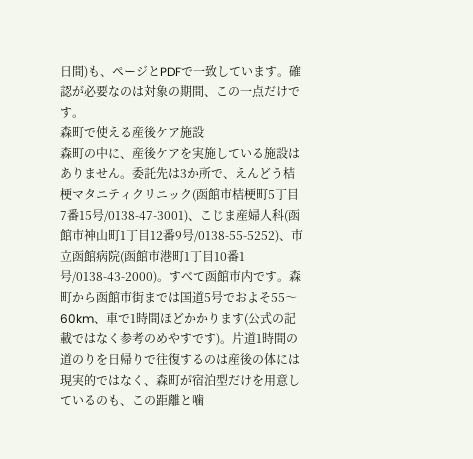日間)も、ページとPDFで一致しています。確認が必要なのは対象の期間、この一点だけです。
森町で使える産後ケア施設
森町の中に、産後ケアを実施している施設はありません。委託先は3か所で、えんどう桔梗マタニティクリニック(函館市桔梗町5丁目7番15号/0138-47-3001)、こじま産婦人科(函館市神山町1丁目12番9号/0138-55-5252)、市立函館病院(函館市港町1丁目10番1号/0138-43-2000)。すべて函館市内です。森町から函館市街までは国道5号でおよそ55〜60km、車で1時間ほどかかります(公式の記載ではなく参考のめやすです)。片道1時間の道のりを日帰りで往復するのは産後の体には現実的ではなく、森町が宿泊型だけを用意しているのも、この距離と噛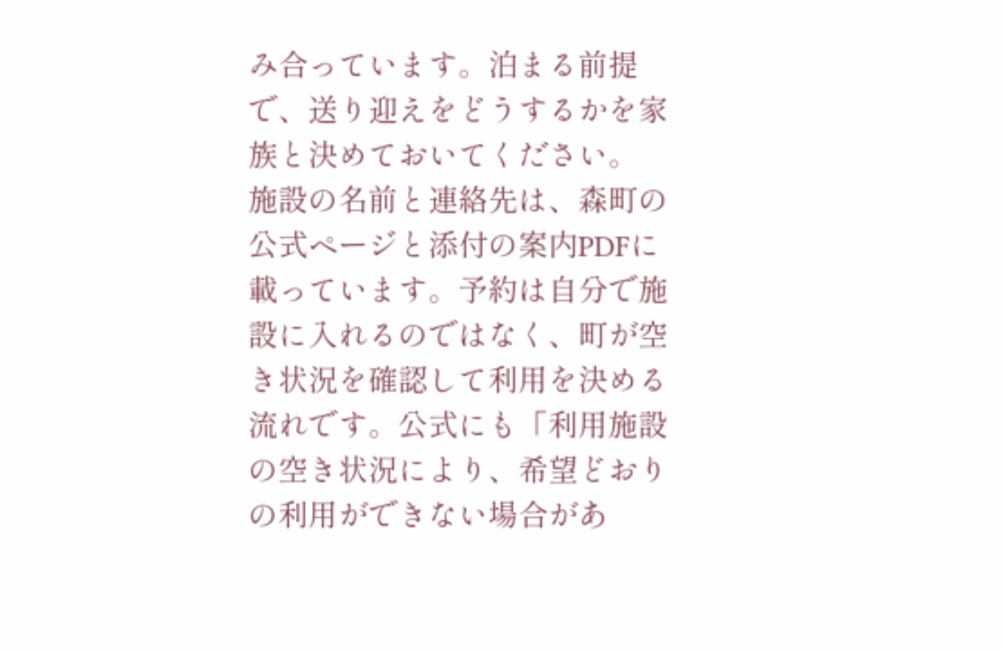み合っています。泊まる前提で、送り迎えをどうするかを家族と決めておいてください。
施設の名前と連絡先は、森町の公式ページと添付の案内PDFに載っています。予約は自分で施設に入れるのではなく、町が空き状況を確認して利用を決める流れです。公式にも「利用施設の空き状況により、希望どおりの利用ができない場合があ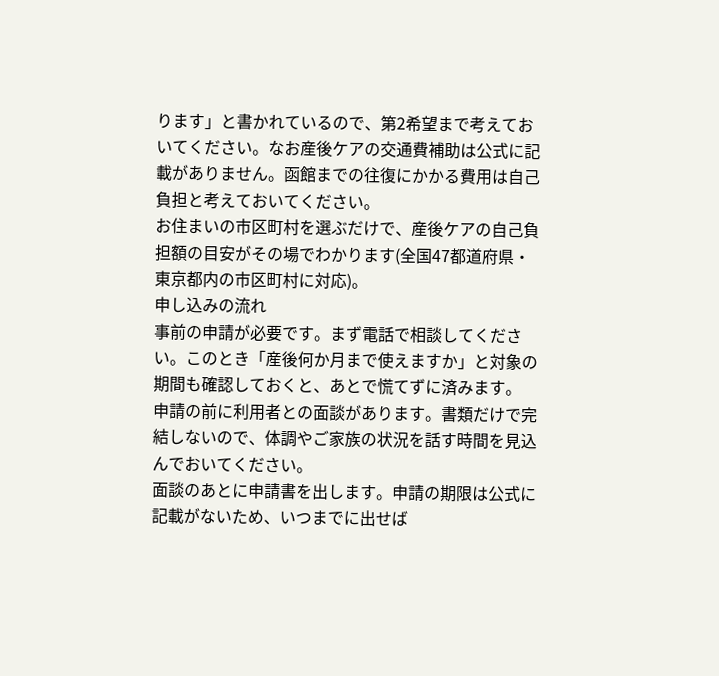ります」と書かれているので、第2希望まで考えておいてください。なお産後ケアの交通費補助は公式に記載がありません。函館までの往復にかかる費用は自己負担と考えておいてください。
お住まいの市区町村を選ぶだけで、産後ケアの自己負担額の目安がその場でわかります(全国47都道府県・東京都内の市区町村に対応)。
申し込みの流れ
事前の申請が必要です。まず電話で相談してください。このとき「産後何か月まで使えますか」と対象の期間も確認しておくと、あとで慌てずに済みます。
申請の前に利用者との面談があります。書類だけで完結しないので、体調やご家族の状況を話す時間を見込んでおいてください。
面談のあとに申請書を出します。申請の期限は公式に記載がないため、いつまでに出せば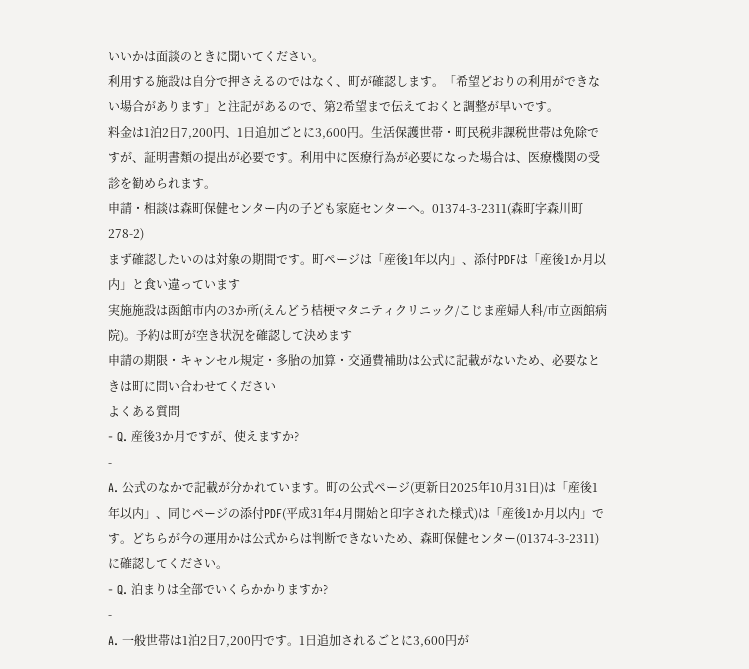いいかは面談のときに聞いてください。
利用する施設は自分で押さえるのではなく、町が確認します。「希望どおりの利用ができない場合があります」と注記があるので、第2希望まで伝えておくと調整が早いです。
料金は1泊2日7,200円、1日追加ごとに3,600円。生活保護世帯・町民税非課税世帯は免除ですが、証明書類の提出が必要です。利用中に医療行為が必要になった場合は、医療機関の受診を勧められます。
申請・相談は森町保健センター内の子ども家庭センターへ。01374-3-2311(森町字森川町278-2)
まず確認したいのは対象の期間です。町ページは「産後1年以内」、添付PDFは「産後1か月以内」と食い違っています
実施施設は函館市内の3か所(えんどう桔梗マタニティクリニック/こじま産婦人科/市立函館病院)。予約は町が空き状況を確認して決めます
申請の期限・キャンセル規定・多胎の加算・交通費補助は公式に記載がないため、必要なときは町に問い合わせてください
よくある質問
- Q. 産後3か月ですが、使えますか?
-
A. 公式のなかで記載が分かれています。町の公式ページ(更新日2025年10月31日)は「産後1年以内」、同じページの添付PDF(平成31年4月開始と印字された様式)は「産後1か月以内」です。どちらが今の運用かは公式からは判断できないため、森町保健センター(01374-3-2311)に確認してください。
- Q. 泊まりは全部でいくらかかりますか?
-
A. 一般世帯は1泊2日7,200円です。1日追加されるごとに3,600円が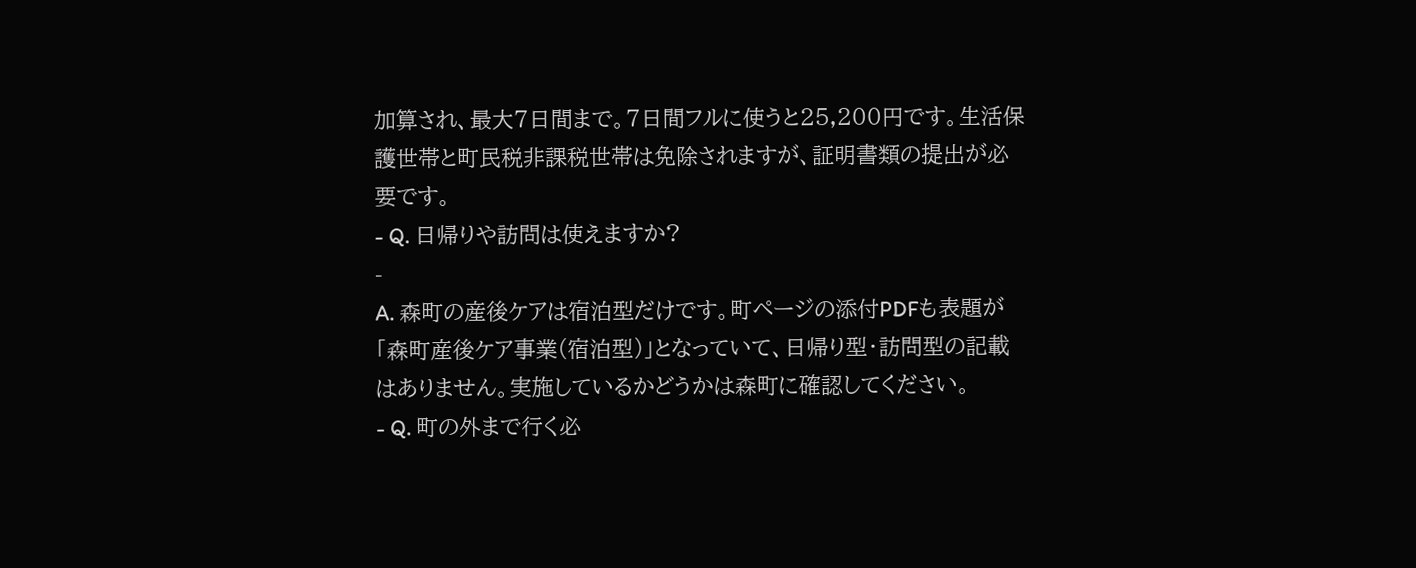加算され、最大7日間まで。7日間フルに使うと25,200円です。生活保護世帯と町民税非課税世帯は免除されますが、証明書類の提出が必要です。
- Q. 日帰りや訪問は使えますか?
-
A. 森町の産後ケアは宿泊型だけです。町ページの添付PDFも表題が「森町産後ケア事業(宿泊型)」となっていて、日帰り型・訪問型の記載はありません。実施しているかどうかは森町に確認してください。
- Q. 町の外まで行く必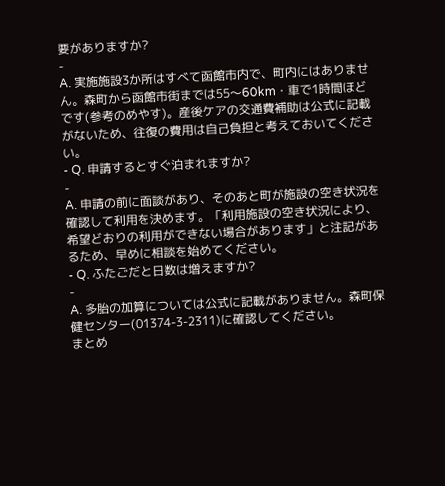要がありますか?
-
A. 実施施設3か所はすべて函館市内で、町内にはありません。森町から函館市街までは55〜60km・車で1時間ほどです(参考のめやす)。産後ケアの交通費補助は公式に記載がないため、往復の費用は自己負担と考えておいてください。
- Q. 申請するとすぐ泊まれますか?
-
A. 申請の前に面談があり、そのあと町が施設の空き状況を確認して利用を決めます。「利用施設の空き状況により、希望どおりの利用ができない場合があります」と注記があるため、早めに相談を始めてください。
- Q. ふたごだと日数は増えますか?
-
A. 多胎の加算については公式に記載がありません。森町保健センター(01374-3-2311)に確認してください。
まとめ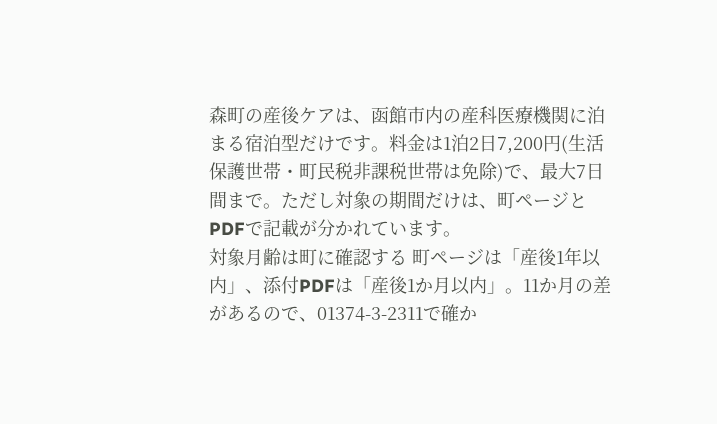森町の産後ケアは、函館市内の産科医療機関に泊まる宿泊型だけです。料金は1泊2日7,200円(生活保護世帯・町民税非課税世帯は免除)で、最大7日間まで。ただし対象の期間だけは、町ページとPDFで記載が分かれています。
対象月齢は町に確認する 町ページは「産後1年以内」、添付PDFは「産後1か月以内」。11か月の差があるので、01374-3-2311で確か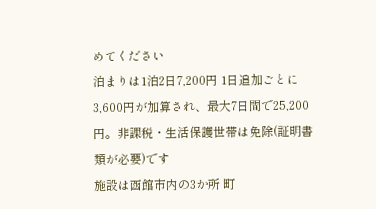めてください
泊まりは1泊2日7,200円 1日追加ごとに3,600円が加算され、最大7日間で25,200円。非課税・生活保護世帯は免除(証明書類が必要)です
施設は函館市内の3か所 町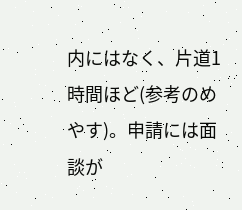内にはなく、片道1時間ほど(参考のめやす)。申請には面談が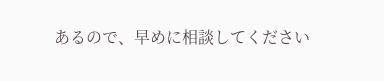あるので、早めに相談してください